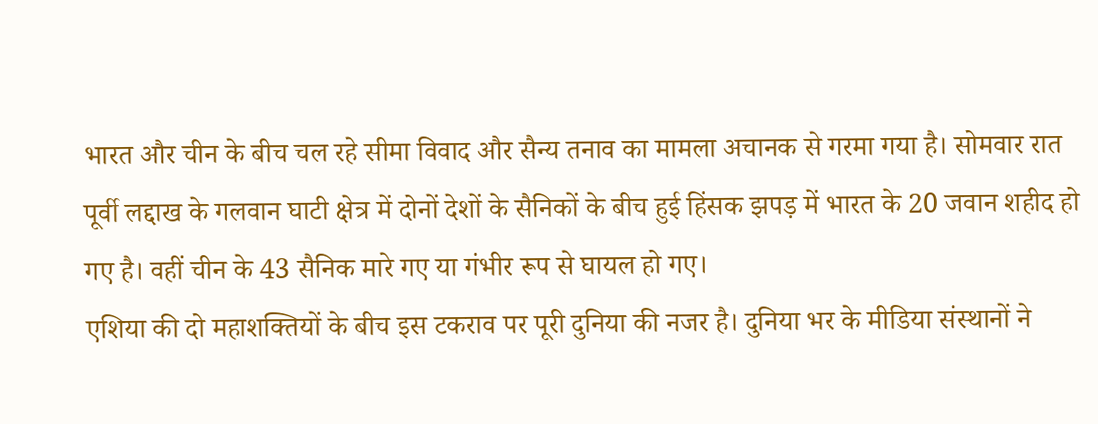भारत और चीन के बीच चल रहे सीमा विवाद और सैन्य तनाव का मामला अचानक से गरमा गया है। सोमवार रात पूर्वी लद्दाख के गलवान घाटी क्षेत्र में दोनों देशों के सैनिकों के बीच हुई हिंसक झपड़ में भारत के 20 जवान शहीद हो गए है। वहीं चीन के 43 सैनिक मारे गए या गंभीर रूप से घायल हो गए।
एशिया की दो महाशक्तियों के बीच इस टकराव पर पूरी दुनिया की नजर है। दुनिया भर के मीडिया संस्थानों ने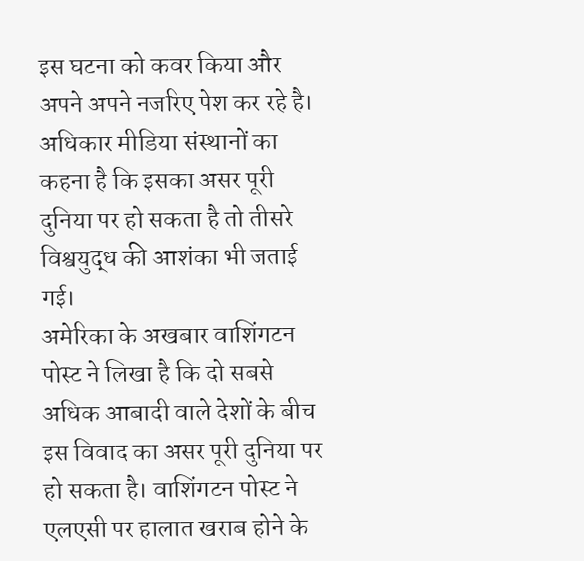इस घटना को कवर किया और अपने अपने नजरिए पेश कर रहे है। अधिकार मीडिया संस्थानों का कहना है कि इसका असर पूरी दुनिया पर हो सकता है तो तीसरे विश्वयुद्ध की आशंका भी जताई गई।
अमेरिका के अखबार वाशिंगटन पोस्ट ने लिखा है कि दो सबसे अधिक आबादी वाले देशों के बीच इस विवाद का असर पूरी दुनिया पर हो सकता है। वाशिंगटन पोस्ट ने एलएसी पर हालात खराब होने के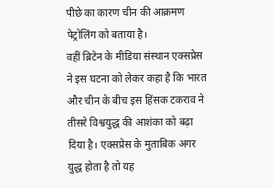पीछे का कारण चीन की आक्रमण पेट्रोलिंग को बताया है।
वहीं ब्रिटेन के मीडिया संस्थान एक्सप्रेस ने इस घटना को लेकर कहा है कि भारत और चीन के बीच इस हिंसक टकराव ने तीसरे विश्वयुद्ध की आशंका को बढ़ा दिया है। एक्सप्रेस के मुताबिक अगर युद्ध होता है तो यह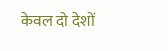केवल दो देशों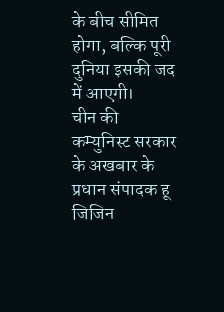के बीच सीमित होगा, बल्कि पूरी दुनिया इसकी जद में आएगी।
चीन की कम्युनिस्ट सरकार के अखबार के प्रधान संपादक हू जिजिन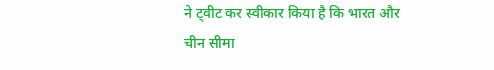ने ट्वीट कर स्वीकार किया है कि भारत और चीन सीमा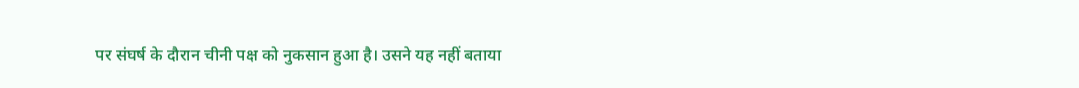पर संघर्ष के दौरान चीनी पक्ष को नुकसान हुआ है। उसने यह नहीं बताया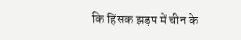कि हिंसक झड़प में चीन के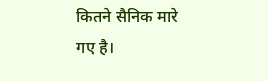कितने सैनिक मारे गए है।